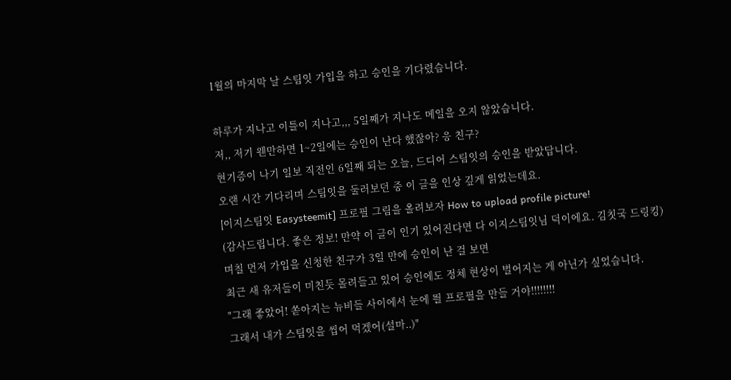1월의 마지막 날 스팀잇 가입을 하고 승인을 기다렸습니다.

하루가 지나고 이틀이 지나고,,, 5일째가 지나도 메일을 오지 않았습니다.
저,, 저기 웬만하면 1~2일에는 승인이 난다 했잖아? 응 친구?
현기증이 나기 일보 직전인 6일째 되는 오늘, 드디어 스팀잇의 승인을 받았답니다.
오랜 시간 기다리며 스팀잇을 둘러보던 중 이 글을 인상 깊게 읽었는데요.
[이지스팀잇 Easysteemit] 프로필 그림을 올려보자 How to upload profile picture!
(감사드립니다. 좋은 정보! 만약 이 글이 인기 있어진다면 다 이지스팀잇님 덕이에요. 김칫국 드링킹)
며칠 먼저 가입을 신청한 친구가 3일 만에 승인이 난 걸 보면
최근 새 유저들이 미친듯 몰려들고 있어 승인에도 정체 현상이 벌어지는 게 아닌가 싶었습니다.
"그래 좋았어! 쏟아지는 뉴비들 사이에서 눈에 띌 프로필을 만들 거야!!!!!!!!
그래서 내가 스팀잇을 씹어 먹겠어(설마..)"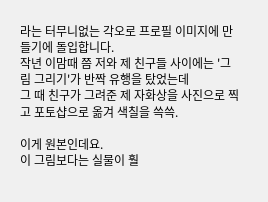라는 터무니없는 각오로 프로필 이미지에 만들기에 돌입합니다.
작년 이맘때 쯤 저와 제 친구들 사이에는 '그림 그리기'가 반짝 유행을 탔었는데
그 때 친구가 그려준 제 자화상을 사진으로 찍고 포토샵으로 옮겨 색칠을 쓱쓱.

이게 원본인데요.
이 그림보다는 실물이 훨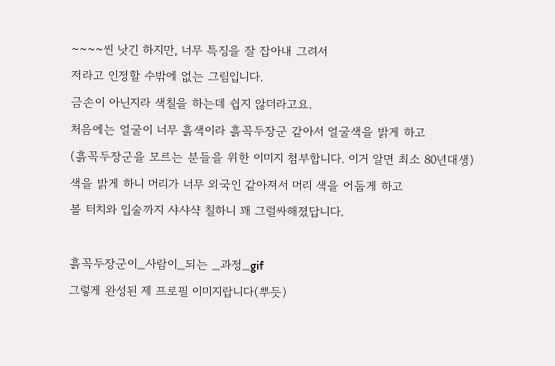~~~~씬 낫긴 하지만, 너무 특징을 잘 잡아내 그려서
저라고 인정할 수밖에 없는 그림입니다.
금손이 아닌지라 색칠을 하는데 쉽지 않더라고요.
처음에는 얼굴이 너무 흙색이라 흙꼭두장군 같아서 얼굴색을 밝게 하고
(흙꼭두장군을 모르는 분들을 위한 이미지 첨부합니다. 이거 알면 최소 80년대생)
색을 밝게 하니 머리가 너무 외국인 같아져서 머리 색을 어둡게 하고
볼 터치와 입술까지 샤샤샥 칠하니 꽤 그럴싸해졌답니다.

흙꼭두장군이_사람이_되는 _과정_gif
그렇게 완성된 제 프로필 이미지랍니다(뿌듯)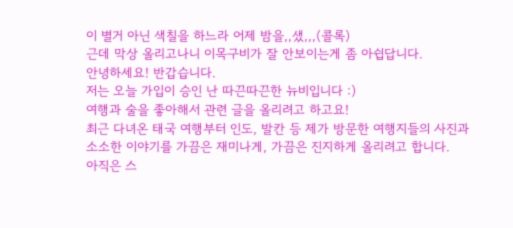이 별거 아닌 색칠을 하느라 어제 밤을,,샜,,,(콜록)
근데 막상 올리고나니 이목구비가 잘 안보이는게 좀 아쉽답니다.
안녕하세요! 반갑습니다.
저는 오늘 가입이 승인 난 따끈따끈한 뉴비입니다 :)
여행과 술을 좋아해서 관련 글을 올리려고 하고요!
최근 다녀온 태국 여행부터 인도, 발칸 등 제가 방문한 여행지들의 사진과
소소한 이야기를 가끔은 재미나게, 가끔은 진지하게 올리려고 합니다.
아직은 스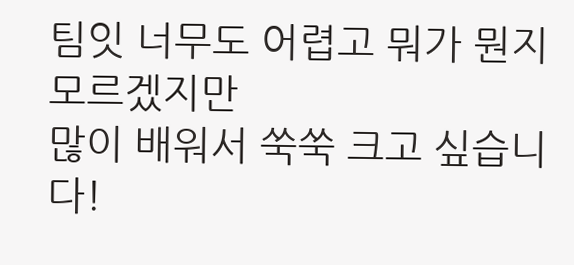팀잇 너무도 어렵고 뭐가 뭔지 모르겠지만
많이 배워서 쑥쑥 크고 싶습니다!